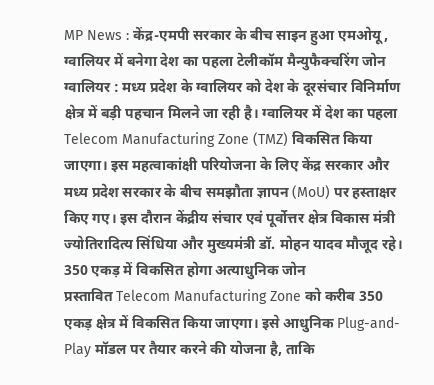MP News : केंद्र-एमपी सरकार के बीच साइन हुआ एमओयू , ग्वालियर में बनेगा देश का पहला टेलीकॉम मैन्युफैक्चरिंग जोन
ग्वालियर : मध्य प्रदेश के ग्वालियर को देश के दूरसंचार विनिर्माण क्षेत्र में बड़ी पहचान मिलने जा रही है। ग्वालियर में देश का पहला Telecom Manufacturing Zone (TMZ) विकसित किया जाएगा। इस महत्वाकांक्षी परियोजना के लिए केंद्र सरकार और मध्य प्रदेश सरकार के बीच समझौता ज्ञापन (MoU) पर हस्ताक्षर किए गए। इस दौरान केंद्रीय संचार एवं पूर्वोत्तर क्षेत्र विकास मंत्री ज्योतिरादित्य सिंधिया और मुख्यमंत्री डॉ. मोहन यादव मौजूद रहे।
350 एकड़ में विकसित होगा अत्याधुनिक जोन
प्रस्तावित Telecom Manufacturing Zone को करीब 350 एकड़ क्षेत्र में विकसित किया जाएगा। इसे आधुनिक Plug-and-Play मॉडल पर तैयार करने की योजना है, ताकि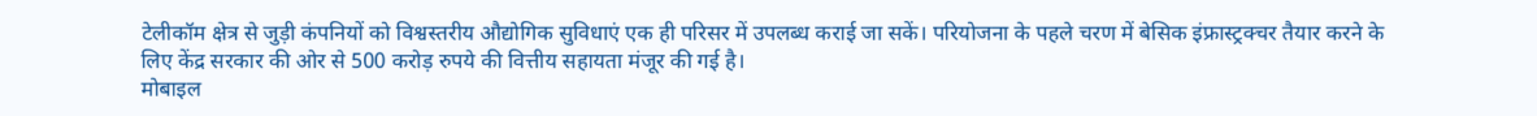टेलीकॉम क्षेत्र से जुड़ी कंपनियों को विश्वस्तरीय औद्योगिक सुविधाएं एक ही परिसर में उपलब्ध कराई जा सकें। परियोजना के पहले चरण में बेसिक इंफ्रास्ट्रक्चर तैयार करने के लिए केंद्र सरकार की ओर से 500 करोड़ रुपये की वित्तीय सहायता मंजूर की गई है।
मोबाइल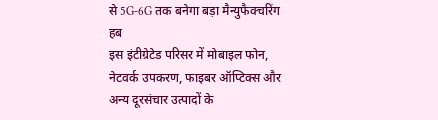से 5G-6G तक बनेगा बड़ा मैन्युफैक्चरिंग हब
इस इंटीग्रेटेड परिसर में मोबाइल फोन, नेटवर्क उपकरण, फाइबर ऑप्टिक्स और अन्य दूरसंचार उत्पादों के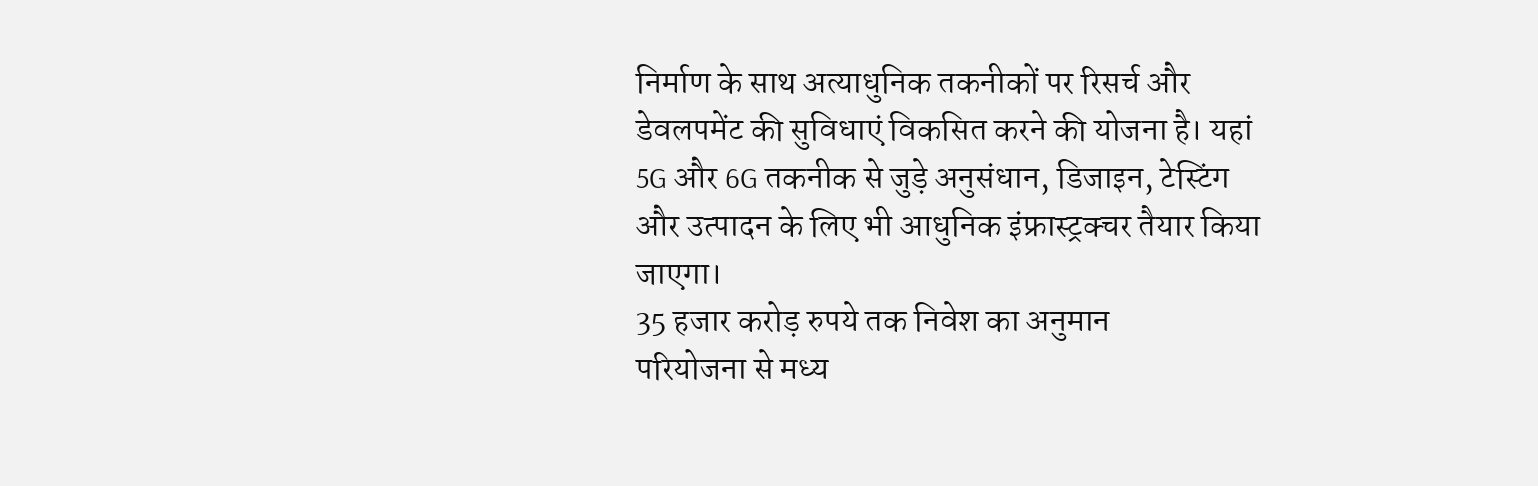निर्माण के साथ अत्याधुनिक तकनीकों पर रिसर्च और डेवलपमेंट की सुविधाएं विकसित करने की योजना है। यहां 5G और 6G तकनीक से जुड़े अनुसंधान, डिजाइन, टेस्टिंग और उत्पादन के लिए भी आधुनिक इंफ्रास्ट्रक्चर तैयार किया जाएगा।
35 हजार करोड़ रुपये तक निवेश का अनुमान
परियोजना से मध्य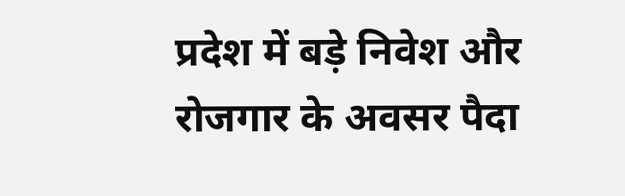प्रदेश में बड़े निवेश और रोजगार के अवसर पैदा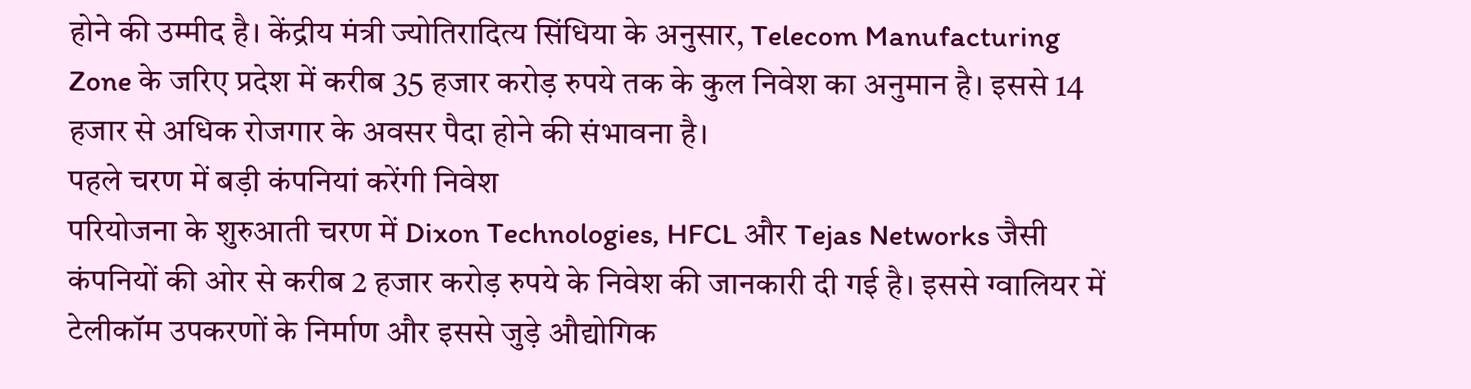होने की उम्मीद है। केंद्रीय मंत्री ज्योतिरादित्य सिंधिया के अनुसार, Telecom Manufacturing Zone के जरिए प्रदेश में करीब 35 हजार करोड़ रुपये तक के कुल निवेश का अनुमान है। इससे 14 हजार से अधिक रोजगार के अवसर पैदा होने की संभावना है।
पहले चरण में बड़ी कंपनियां करेंगी निवेश
परियोजना के शुरुआती चरण में Dixon Technologies, HFCL और Tejas Networks जैसी कंपनियों की ओर से करीब 2 हजार करोड़ रुपये के निवेश की जानकारी दी गई है। इससे ग्वालियर में टेलीकॉम उपकरणों के निर्माण और इससे जुड़े औद्योगिक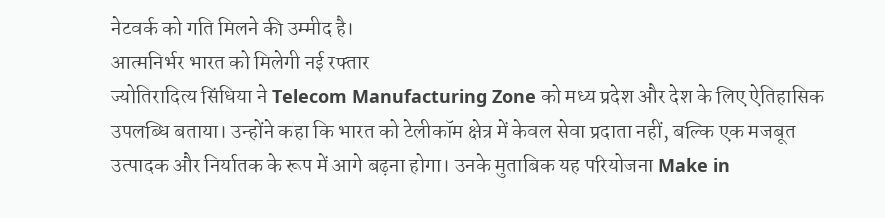नेटवर्क को गति मिलने की उम्मीद है।
आत्मनिर्भर भारत को मिलेगी नई रफ्तार
ज्योतिरादित्य सिंधिया ने Telecom Manufacturing Zone को मध्य प्रदेश और देश के लिए ऐतिहासिक उपलब्धि बताया। उन्होंने कहा कि भारत को टेलीकॉम क्षेत्र में केवल सेवा प्रदाता नहीं, बल्कि एक मजबूत उत्पादक और निर्यातक के रूप में आगे बढ़ना होगा। उनके मुताबिक यह परियोजना Make in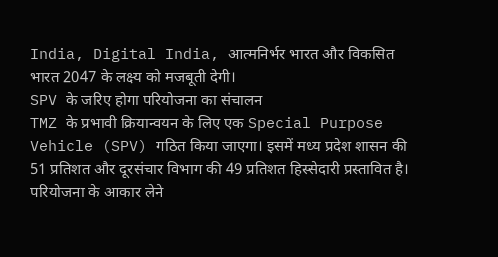India, Digital India, आत्मनिर्भर भारत और विकसित भारत 2047 के लक्ष्य को मजबूती देगी।
SPV के जरिए होगा परियोजना का संचालन
TMZ के प्रभावी क्रियान्वयन के लिए एक Special Purpose Vehicle (SPV) गठित किया जाएगा। इसमें मध्य प्रदेश शासन की 51 प्रतिशत और दूरसंचार विभाग की 49 प्रतिशत हिस्सेदारी प्रस्तावित है। परियोजना के आकार लेने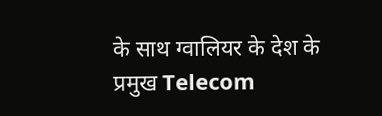के साथ ग्वालियर के देश के प्रमुख Telecom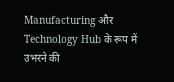Manufacturing और Technology Hub के रूप में उभरने की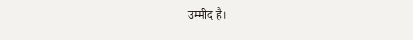उम्मीद है।